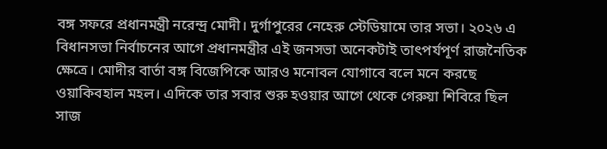বঙ্গ সফরে প্রধানমন্ত্রী নরেন্দ্র মোদী। দুর্গাপুরের নেহেরু স্টেডিয়ামে তার সভা। ২০২৬ এ বিধানসভা নির্বাচনের আগে প্রধানমন্ত্রীর এই জনসভা অনেকটাই তাৎপর্যপূর্ণ রাজনৈতিক ক্ষেত্রে। মোদীর বার্তা বঙ্গ বিজেপিকে আরও মনোবল যোগাবে বলে মনে করছে ওয়াকিবহাল মহল। এদিকে তার সবার শুরু হওয়ার আগে থেকে গেরুয়া শিবিরে ছিল সাজ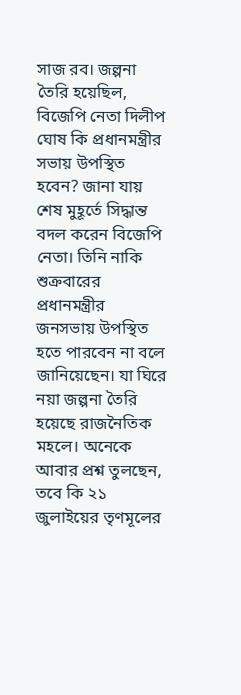সাজ রব। জল্পনা তৈরি হয়েছিল, বিজেপি নেতা দিলীপ ঘোষ কি প্রধানমন্ত্রীর সভায় উপস্থিত হবেন? জানা যায় শেষ মুহূর্তে সিদ্ধান্ত বদল করেন বিজেপি নেতা। তিনি নাকি শুক্রবারের প্রধানমন্ত্রীর জনসভায় উপস্থিত হতে পারবেন না বলে জানিয়েছেন। যা ঘিরে নয়া জল্পনা তৈরি হয়েছে রাজনৈতিক মহলে। অনেকে আবার প্রশ্ন তুলছেন, তবে কি ২১ জুলাইয়ের তৃণমূলের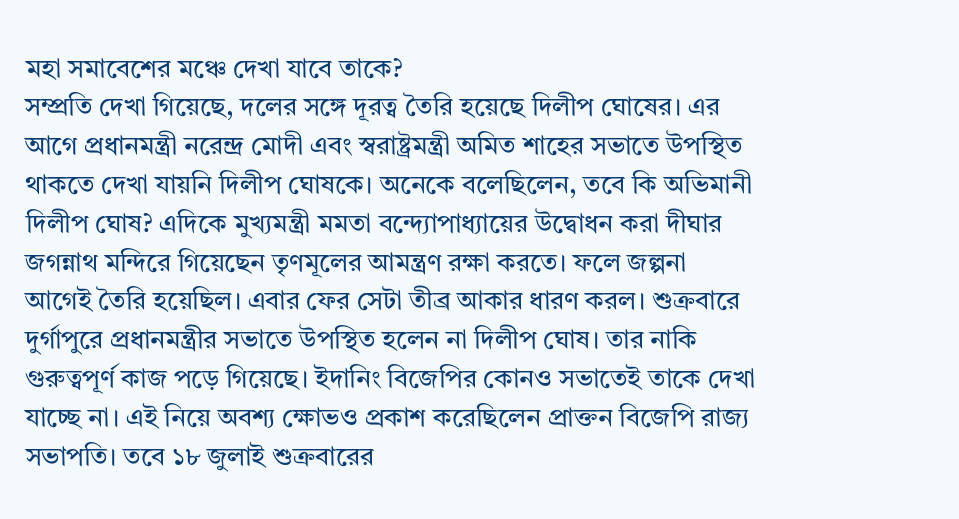মহা সমাবেশের মঞ্চে দেখা যাবে তাকে?
সম্প্রতি দেখা গিয়েছে, দলের সঙ্গে দূরত্ব তৈরি হয়েছে দিলীপ ঘোষের। এর আগে প্রধানমন্ত্রী নরেন্দ্র মোদী এবং স্বরাষ্ট্রমন্ত্রী অমিত শাহের সভাতে উপস্থিত থাকতে দেখা যায়নি দিলীপ ঘোষকে। অনেকে বলেছিলেন, তবে কি অভিমানী দিলীপ ঘোষ? এদিকে মুখ্যমন্ত্রী মমতা বন্দ্যোপাধ্যায়ের উদ্বোধন করা দীঘার জগন্নাথ মন্দিরে গিয়েছেন তৃণমূলের আমন্ত্রণ রক্ষা করতে। ফলে জল্পনা আগেই তৈরি হয়েছিল। এবার ফের সেটা তীব্র আকার ধারণ করল। শুক্রবারে দুর্গাপুরে প্রধানমন্ত্রীর সভাতে উপস্থিত হলেন না দিলীপ ঘোষ। তার নাকি গুরুত্বপূর্ণ কাজ পড়ে গিয়েছে। ইদানিং বিজেপির কোনও সভাতেই তাকে দেখা যাচ্ছে না। এই নিয়ে অবশ্য ক্ষোভও প্রকাশ করেছিলেন প্রাক্তন বিজেপি রাজ্য সভাপতি। তবে ১৮ জুলাই শুক্রবারের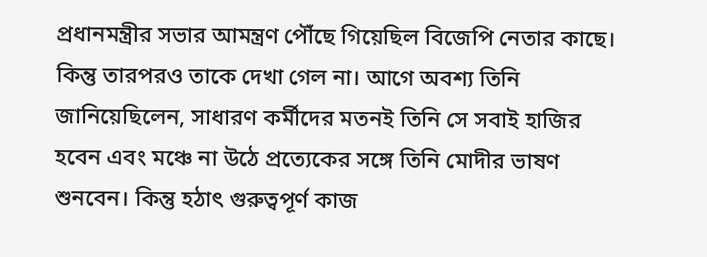প্রধানমন্ত্রীর সভার আমন্ত্রণ পৌঁছে গিয়েছিল বিজেপি নেতার কাছে। কিন্তু তারপরও তাকে দেখা গেল না। আগে অবশ্য তিনি জানিয়েছিলেন, সাধারণ কর্মীদের মতনই তিনি সে সবাই হাজির হবেন এবং মঞ্চে না উঠে প্রত্যেকের সঙ্গে তিনি মোদীর ভাষণ শুনবেন। কিন্তু হঠাৎ গুরুত্বপূর্ণ কাজ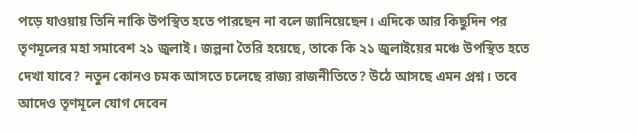পড়ে যাওয়ায় তিনি নাকি উপস্থিত হতে পারছেন না বলে জানিয়েছেন। এদিকে আর কিছুদিন পর তৃণমূলের মহা সমাবেশ ২১ জুলাই। জল্পনা তৈরি হয়েছে, তাকে কি ২১ জুলাইয়ের মঞ্চে উপস্থিত হতে দেখা যাবে? নতুন কোনও চমক আসতে চলেছে রাজ্য রাজনীতিতে? উঠে আসছে এমন প্রশ্ন। তবে আদেও তৃণমূলে যোগ দেবেন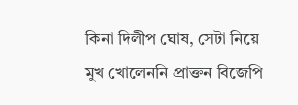কিনা দিলীপ ঘোষ, সেটা নিয়ে মুখ খোলেননি প্রাক্তন বিজেপি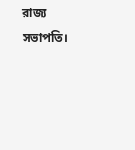রাজ্য সভাপতি।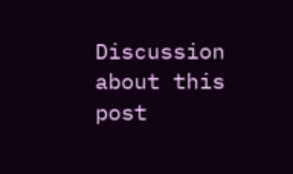Discussion about this post